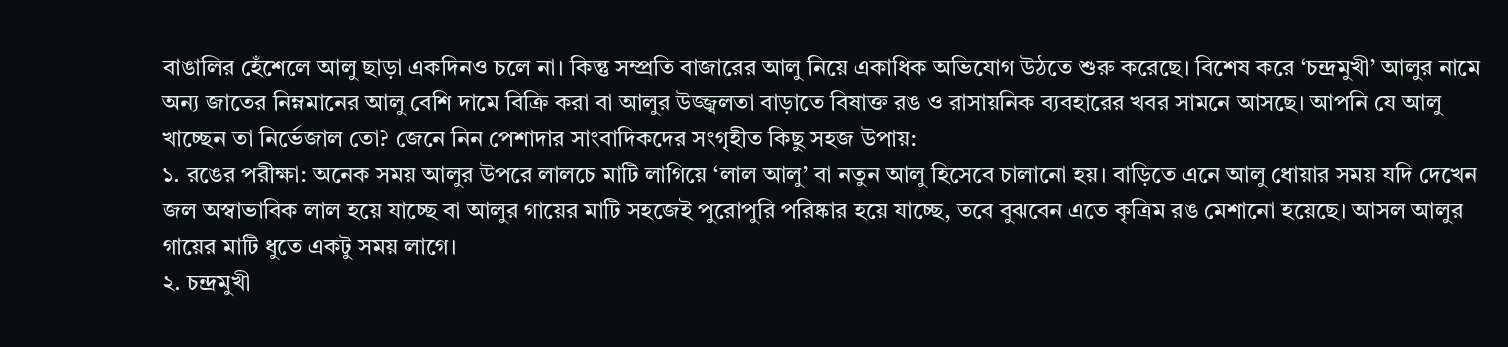বাঙালির হেঁশেলে আলু ছাড়া একদিনও চলে না। কিন্তু সম্প্রতি বাজারের আলু নিয়ে একাধিক অভিযোগ উঠতে শুরু করেছে। বিশেষ করে ‘চন্দ্রমুখী’ আলুর নামে অন্য জাতের নিম্নমানের আলু বেশি দামে বিক্রি করা বা আলুর উজ্জ্বলতা বাড়াতে বিষাক্ত রঙ ও রাসায়নিক ব্যবহারের খবর সামনে আসছে। আপনি যে আলু খাচ্ছেন তা নির্ভেজাল তো? জেনে নিন পেশাদার সাংবাদিকদের সংগৃহীত কিছু সহজ উপায়:
১. রঙের পরীক্ষা: অনেক সময় আলুর উপরে লালচে মাটি লাগিয়ে ‘লাল আলু’ বা নতুন আলু হিসেবে চালানো হয়। বাড়িতে এনে আলু ধোয়ার সময় যদি দেখেন জল অস্বাভাবিক লাল হয়ে যাচ্ছে বা আলুর গায়ের মাটি সহজেই পুরোপুরি পরিষ্কার হয়ে যাচ্ছে, তবে বুঝবেন এতে কৃত্রিম রঙ মেশানো হয়েছে। আসল আলুর গায়ের মাটি ধুতে একটু সময় লাগে।
২. চন্দ্রমুখী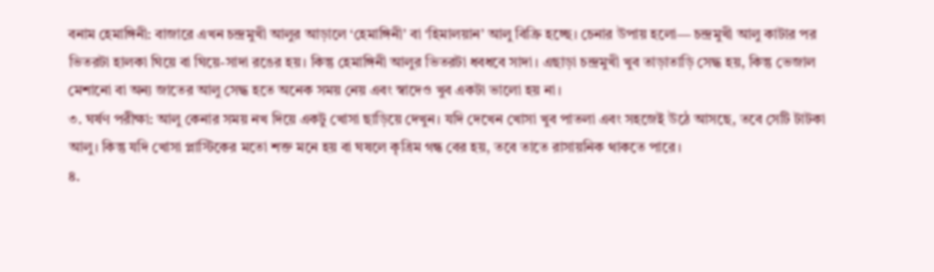বনাম হেমাঙ্গিনী: বাজারে এখন চন্দ্রমুখী আলুর আড়ালে ‘হেমাঙ্গিনী’ বা ‘হিমালয়ান’ আলু বিক্রি হচ্ছে। চেনার উপায় হলো— চন্দ্রমুখী আলু কাটার পর ভিতরটা হালকা ঘিয়ে বা ঘিয়ে-সাদা রঙের হয়। কিন্তু হেমাঙ্গিনী আলুর ভিতরটা ধবধবে সাদা। এছাড়া চন্দ্রমুখী খুব তাড়াতাড়ি সেদ্ধ হয়, কিন্তু ভেজাল মেশানো বা অন্য জাতের আলু সেদ্ধ হতে অনেক সময় নেয় এবং স্বাদেও খুব একটা ভালো হয় না।
৩. ঘর্ষণ পরীক্ষা: আলু কেনার সময় নখ দিয়ে একটু খোসা ছাড়িয়ে দেখুন। যদি দেখেন খোসা খুব পাতলা এবং সহজেই উঠে আসছে, তবে সেটি টাটকা আলু। কিন্তু যদি খোসা প্লাস্টিকের মতো শক্ত মনে হয় বা ঘষলে কৃত্রিম গন্ধ বের হয়, তবে তাতে রাসায়নিক থাকতে পারে।
৪.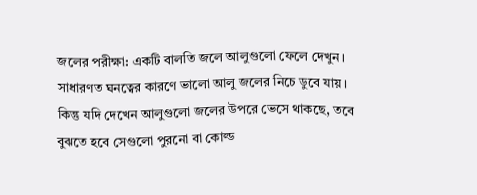জলের পরীক্ষা: একটি বালতি জলে আলুগুলো ফেলে দেখুন। সাধারণত ঘনত্বের কারণে ভালো আলু জলের নিচে ডুবে যায়। কিন্তু যদি দেখেন আলুগুলো জলের উপরে ভেসে থাকছে, তবে বুঝতে হবে সেগুলো পুরনো বা কোল্ড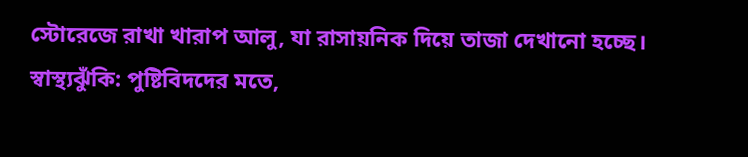স্টোরেজে রাখা খারাপ আলু, যা রাসায়নিক দিয়ে তাজা দেখানো হচ্ছে।
স্বাস্থ্যঝুঁকি: পুষ্টিবিদদের মতে,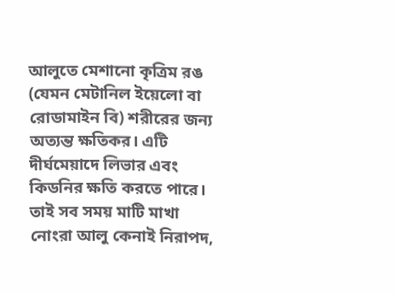আলুতে মেশানো কৃত্রিম রঙ (যেমন মেটানিল ইয়েলো বা রোডামাইন বি) শরীরের জন্য অত্যন্ত ক্ষতিকর। এটি দীর্ঘমেয়াদে লিভার এবং কিডনির ক্ষতি করতে পারে। তাই সব সময় মাটি মাখা নোংরা আলু কেনাই নিরাপদ,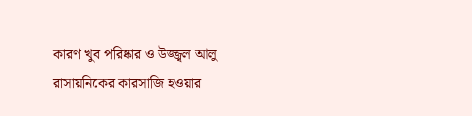কারণ খুব পরিষ্কার ও উজ্জ্বল আলু রাসায়নিকের কারসাজি হওয়ার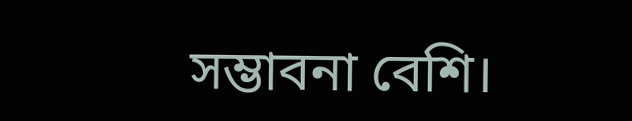সম্ভাবনা বেশি।